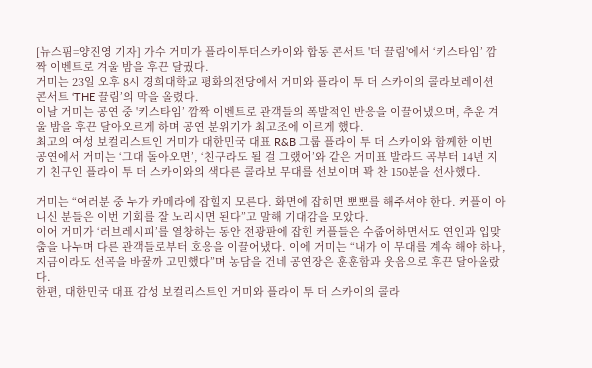[뉴스핌=양진영 기자] 가수 거미가 플라이투더스카이와 합동 콘서트 '더 끌림'에서 ‘키스타임’ 깜짝 이벤트로 겨울 밤을 후끈 달궜다.
거미는 23일 오후 8시 경희대학교 평화의전당에서 거미와 플라이 투 더 스카이의 콜라보레이션 콘서트 ‘THE 끌림’의 막을 올렸다.
이날 거미는 공연 중 '키스타임’ 깜짝 이벤트로 관객들의 폭발적인 반응을 이끌어냈으며, 추운 겨울 밤을 후끈 달아오르게 하며 공연 분위기가 최고조에 이르게 했다.
최고의 여성 보컬리스트인 거미가 대한민국 대표 R&B 그룹 플라이 투 더 스카이와 함께한 이번 공연에서 거미는 ‘그대 돌아오면’, ‘친구라도 될 걸 그랬어’와 같은 거미표 발라드 곡부터 14년 지기 친구인 플라이 투 더 스카이와의 색다른 콜라보 무대를 선보이며 꽉 찬 150분을 선사했다.

거미는 “여러분 중 누가 카메라에 잡힐지 모른다. 화면에 잡히면 뽀뽀를 해주셔야 한다. 커플이 아니신 분들은 이번 기회를 잘 노리시면 된다”고 말해 기대감을 모았다.
이어 거미가 ‘러브레시피’를 열창하는 동안 전광판에 잡힌 커플들은 수줍어하면서도 연인과 입맞춤을 나누며 다른 관객들로부터 호응을 이끌어냈다. 이에 거미는 “내가 이 무대를 계속 해야 하나, 지금이라도 선곡을 바꿀까 고민했다”며 농담을 건네 공연장은 훈훈함과 웃음으로 후끈 달아올랐다.
한편, 대한민국 대표 감성 보컬리스트인 거미와 플라이 투 더 스카이의 콜라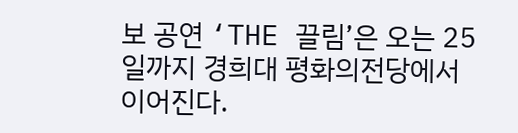보 공연 ‘THE 끌림’은 오는 25일까지 경희대 평화의전당에서 이어진다.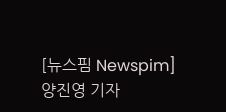[뉴스핌 Newspim] 양진영 기자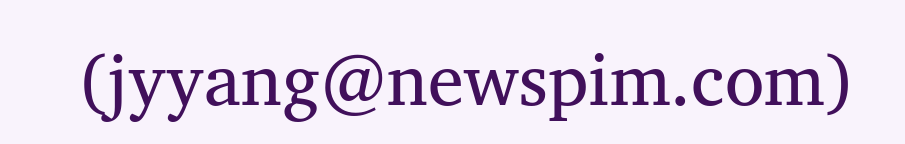(jyyang@newspim.com)